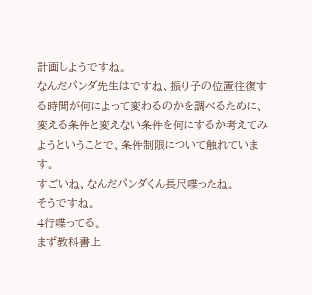計画しようですね。
なんだパンダ先生はですね、振り子の位置往復する時間が何によって変わるのかを調べるために、変える条件と変えない条件を何にするか考えてみようということで、条件制限について触れています。
すごいね、なんだパンダくん長尺喋ったね。
そうですね。
4行喋ってる。
まず教科書上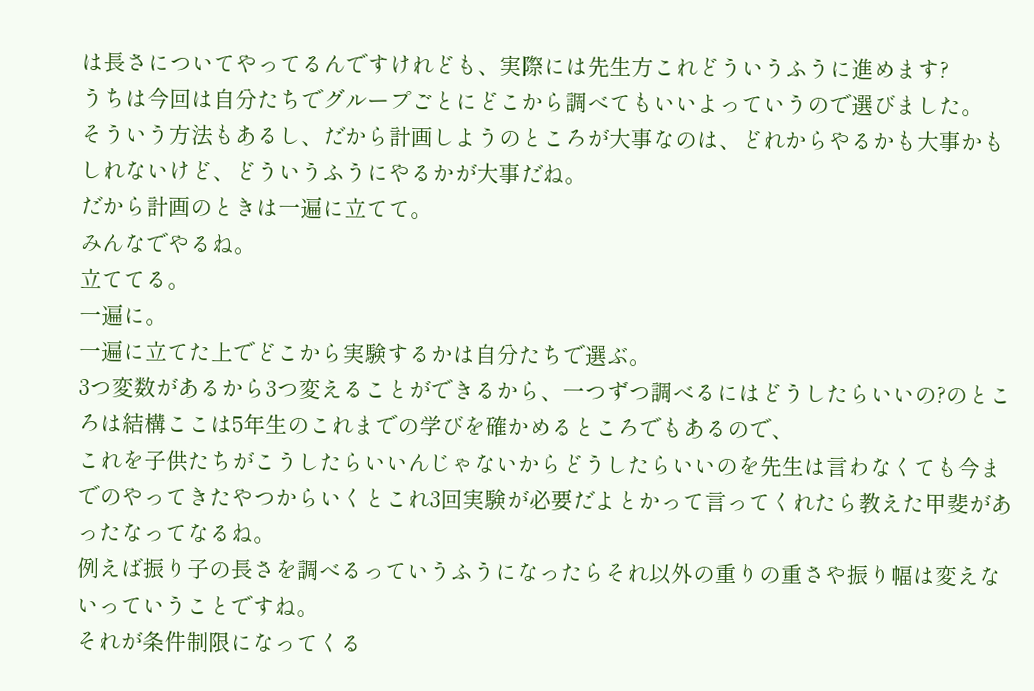は長さについてやってるんですけれども、実際には先生方これどういうふうに進めます?
うちは今回は自分たちでグループごとにどこから調べてもいいよっていうので選びました。
そういう方法もあるし、だから計画しようのところが大事なのは、どれからやるかも大事かもしれないけど、どういうふうにやるかが大事だね。
だから計画のときは一遍に立てて。
みんなでやるね。
立ててる。
一遍に。
一遍に立てた上でどこから実験するかは自分たちで選ぶ。
3つ変数があるから3つ変えることができるから、一つずつ調べるにはどうしたらいいの?のところは結構ここは5年生のこれまでの学びを確かめるところでもあるので、
これを子供たちがこうしたらいいんじゃないからどうしたらいいのを先生は言わなくても今までのやってきたやつからいくとこれ3回実験が必要だよとかって言ってくれたら教えた甲斐があったなってなるね。
例えば振り子の長さを調べるっていうふうになったらそれ以外の重りの重さや振り幅は変えないっていうことですね。
それが条件制限になってくる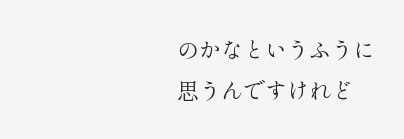のかなというふうに思うんですけれど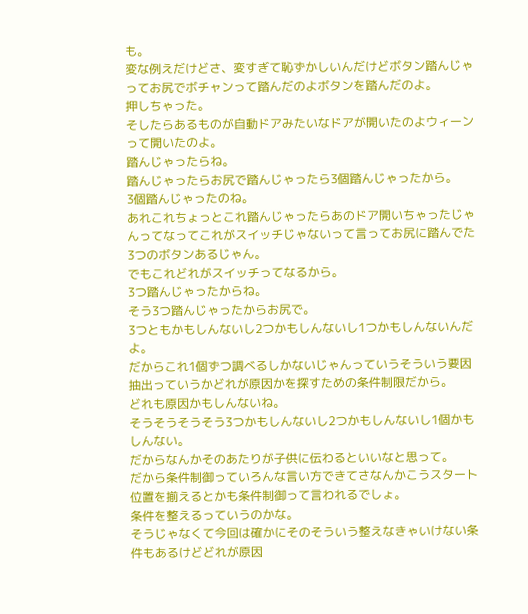も。
変な例えだけどさ、変すぎて恥ずかしいんだけどボタン踏んじゃってお尻でボチャンって踏んだのよボタンを踏んだのよ。
押しちゃった。
そしたらあるものが自動ドアみたいなドアが開いたのよウィーンって開いたのよ。
踏んじゃったらね。
踏んじゃったらお尻で踏んじゃったら3個踏んじゃったから。
3個踏んじゃったのね。
あれこれちょっとこれ踏んじゃったらあのドア開いちゃったじゃんってなってこれがスイッチじゃないって言ってお尻に踏んでた3つのボタンあるじゃん。
でもこれどれがスイッチってなるから。
3つ踏んじゃったからね。
そう3つ踏んじゃったからお尻で。
3つともかもしんないし2つかもしんないし1つかもしんないんだよ。
だからこれ1個ずつ調べるしかないじゃんっていうそういう要因抽出っていうかどれが原因かを探すための条件制限だから。
どれも原因かもしんないね。
そうそうそうそう3つかもしんないし2つかもしんないし1個かもしんない。
だからなんかそのあたりが子供に伝わるといいなと思って。
だから条件制御っていろんな言い方できてさなんかこうスタート位置を揃えるとかも条件制御って言われるでしょ。
条件を整えるっていうのかな。
そうじゃなくて今回は確かにそのそういう整えなきゃいけない条件もあるけどどれが原因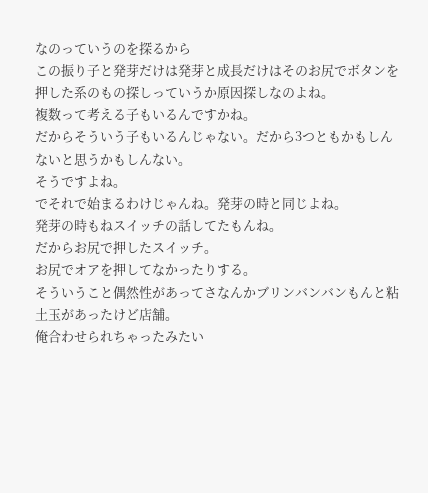なのっていうのを探るから
この振り子と発芽だけは発芽と成長だけはそのお尻でボタンを押した系のもの探しっていうか原因探しなのよね。
複数って考える子もいるんですかね。
だからそういう子もいるんじゃない。だから3つともかもしんないと思うかもしんない。
そうですよね。
でそれで始まるわけじゃんね。発芽の時と同じよね。
発芽の時もねスイッチの話してたもんね。
だからお尻で押したスイッチ。
お尻でオアを押してなかったりする。
そういうこと偶然性があってさなんかブリンバンバンもんと粘土玉があったけど店舗。
俺合わせられちゃったみたい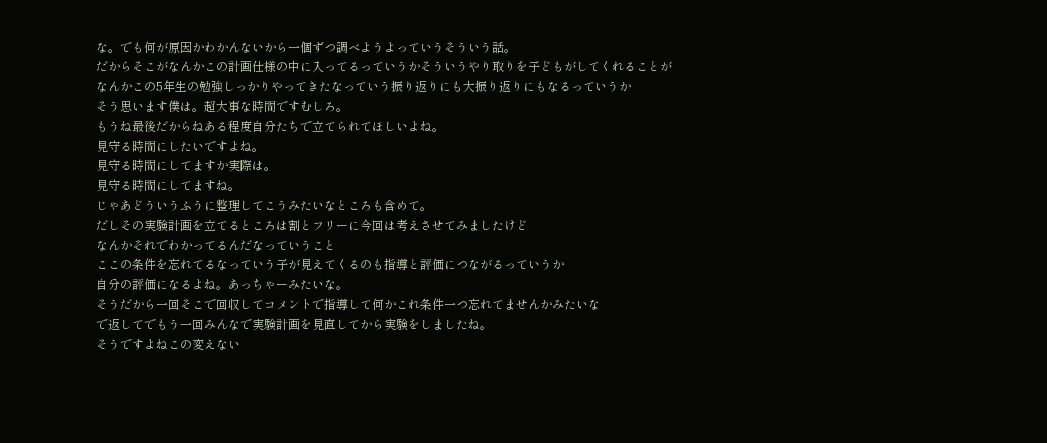な。でも何が原因かわかんないから一個ずつ調べようよっていうそういう話。
だからそこがなんかこの計画仕様の中に入ってるっていうかそういうやり取りを子どもがしてくれることが
なんかこの5年生の勉強しっかりやってきたなっていう振り返りにも大振り返りにもなるっていうか
そう思います僕は。超大事な時間ですむしろ。
もうね最後だからねある程度自分たちで立てられてほしいよね。
見守る時間にしたいですよね。
見守る時間にしてますか実際は。
見守る時間にしてますね。
じゃあどういうふうに整理してこうみたいなところも含めて。
だしその実験計画を立てるところは割とフリーに今回は考えさせてみましたけど
なんかそれでわかってるんだなっていうこと
ここの条件を忘れてるなっていう子が見えてくるのも指導と評価につながるっていうか
自分の評価になるよね。あっちゃーみたいな。
そうだから一回そこで回収してコメントで指導して何かこれ条件一つ忘れてませんかみたいな
で返してでもう一回みんなで実験計画を見直してから実験をしましたね。
そうですよねこの変えない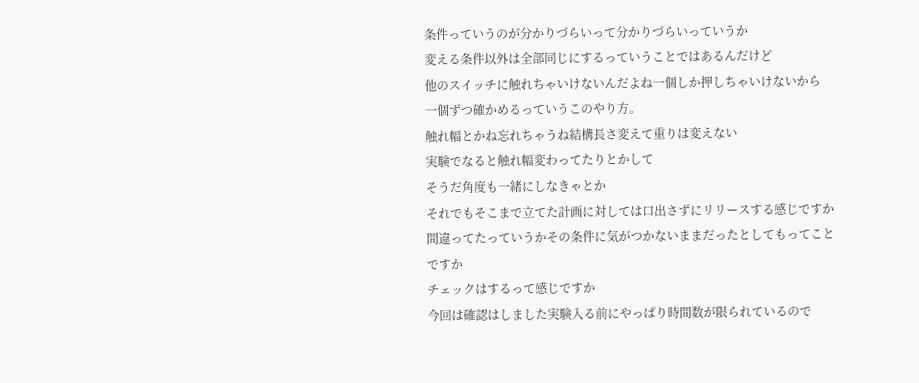条件っていうのが分かりづらいって分かりづらいっていうか
変える条件以外は全部同じにするっていうことではあるんだけど
他のスイッチに触れちゃいけないんだよね一個しか押しちゃいけないから
一個ずつ確かめるっていうこのやり方。
触れ幅とかね忘れちゃうね結構長さ変えて重りは変えない
実験でなると触れ幅変わってたりとかして
そうだ角度も一緒にしなきゃとか
それでもそこまで立てた計画に対しては口出さずにリリースする感じですか
間違ってたっていうかその条件に気がつかないままだったとしてもってことですか
チェックはするって感じですか
今回は確認はしました実験入る前にやっぱり時間数が限られているので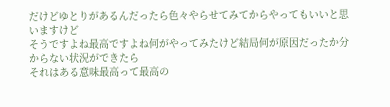だけどゆとりがあるんだったら色々やらせてみてからやってもいいと思いますけど
そうですよね最高ですよね何がやってみたけど結局何が原因だったか分からない状況ができたら
それはある意味最高って最高の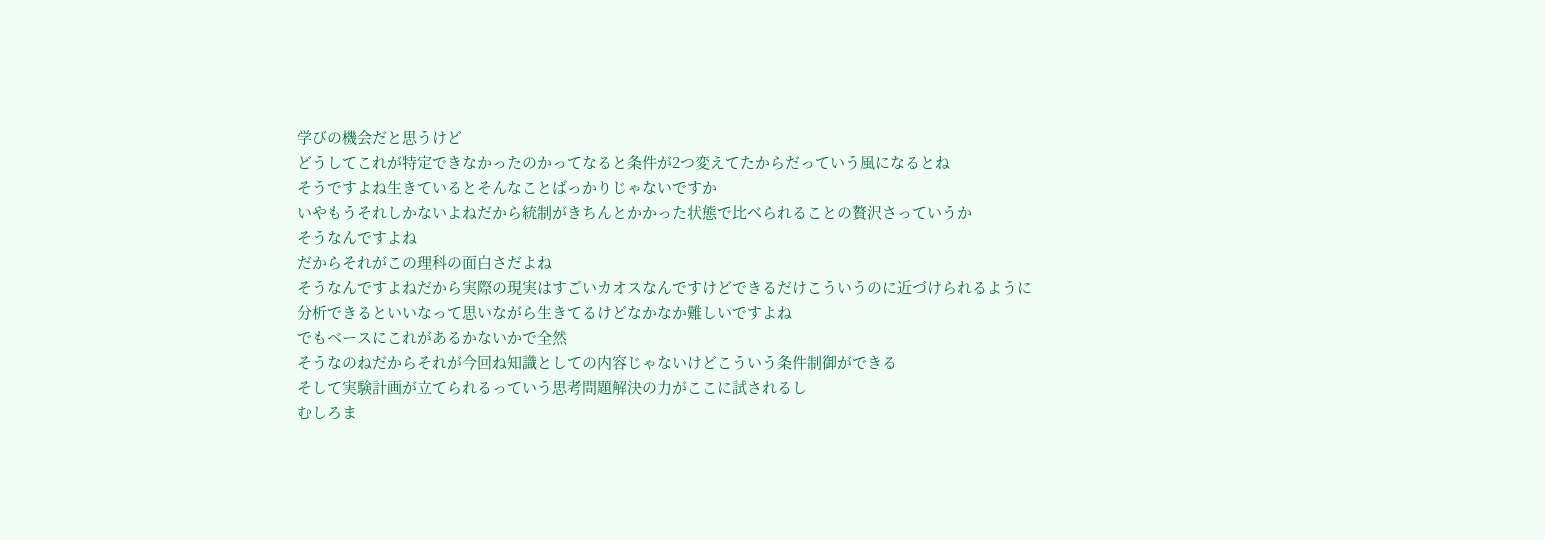学びの機会だと思うけど
どうしてこれが特定できなかったのかってなると条件が2つ変えてたからだっていう風になるとね
そうですよね生きているとそんなことばっかりじゃないですか
いやもうそれしかないよねだから統制がきちんとかかった状態で比べられることの贅沢さっていうか
そうなんですよね
だからそれがこの理科の面白さだよね
そうなんですよねだから実際の現実はすごいカオスなんですけどできるだけこういうのに近づけられるように
分析できるといいなって思いながら生きてるけどなかなか難しいですよね
でもベースにこれがあるかないかで全然
そうなのねだからそれが今回ね知識としての内容じゃないけどこういう条件制御ができる
そして実験計画が立てられるっていう思考問題解決の力がここに試されるし
むしろま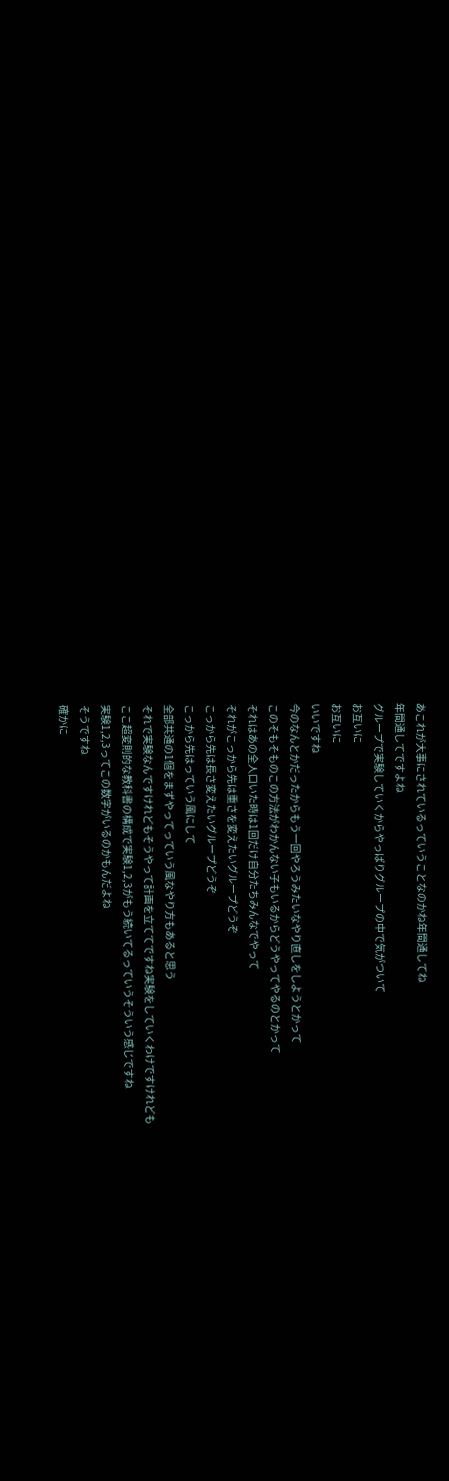あこれが大事にされているっていうことなのかね年間通してね
年間通してですよね
グループで実験していくからやっぱりグループの中で気がついて
お互いに
お互いに
いいですね
今のなんとかだったからもう一回やろうみたいなやり直しをしようとかって
このそもそものこの方法がわかんない子もいるからどうやってやるのとかって
それはあの全人口いた時は1回だけ自分たちみんなでやって
それがこっから先は重さを変えたいグループどうぞ
こっから先は長さ変えたいグループどうぞ
こっから先はっていう風にして
全部共通の1個をまずやってっていう風なやり方もあると思う
それで実験なんですけれどもそうやって計画を立ててですね実験をしていくわけですけれども
ここ超変則的な教科書の構成で実験1,2,3がもう続いてるっていうそういう感じですね
実験1,2,3ってこの数字がいるのかもんだよね
そうですね
確かに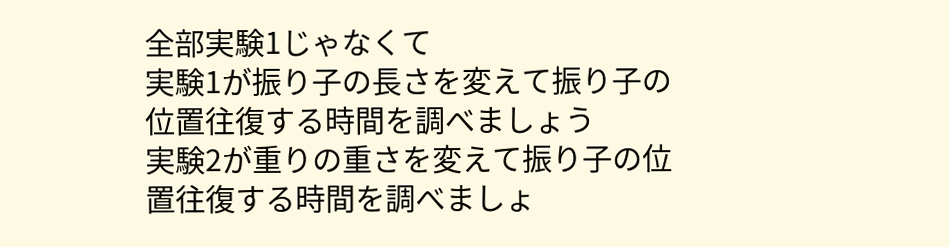全部実験1じゃなくて
実験1が振り子の長さを変えて振り子の位置往復する時間を調べましょう
実験2が重りの重さを変えて振り子の位置往復する時間を調べましょ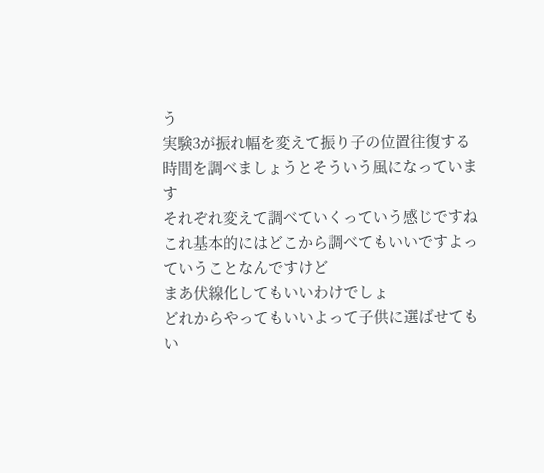う
実験3が振れ幅を変えて振り子の位置往復する時間を調べましょうとそういう風になっています
それぞれ変えて調べていくっていう感じですね
これ基本的にはどこから調べてもいいですよっていうことなんですけど
まあ伏線化してもいいわけでしょ
どれからやってもいいよって子供に選ばせてもい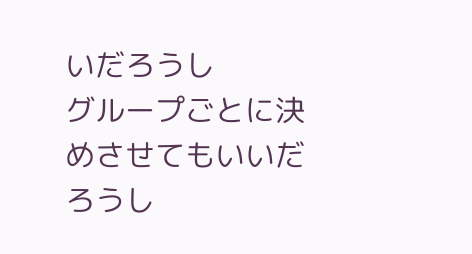いだろうし
グループごとに決めさせてもいいだろうし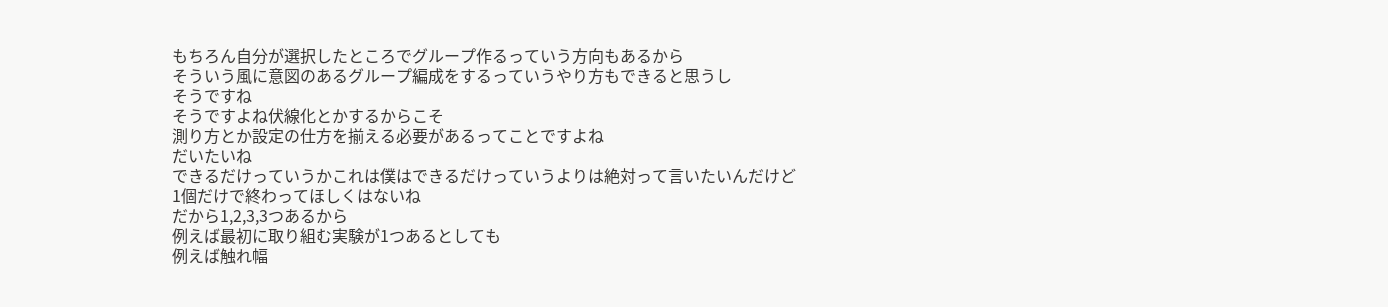もちろん自分が選択したところでグループ作るっていう方向もあるから
そういう風に意図のあるグループ編成をするっていうやり方もできると思うし
そうですね
そうですよね伏線化とかするからこそ
測り方とか設定の仕方を揃える必要があるってことですよね
だいたいね
できるだけっていうかこれは僕はできるだけっていうよりは絶対って言いたいんだけど
1個だけで終わってほしくはないね
だから1,2,3,3つあるから
例えば最初に取り組む実験が1つあるとしても
例えば触れ幅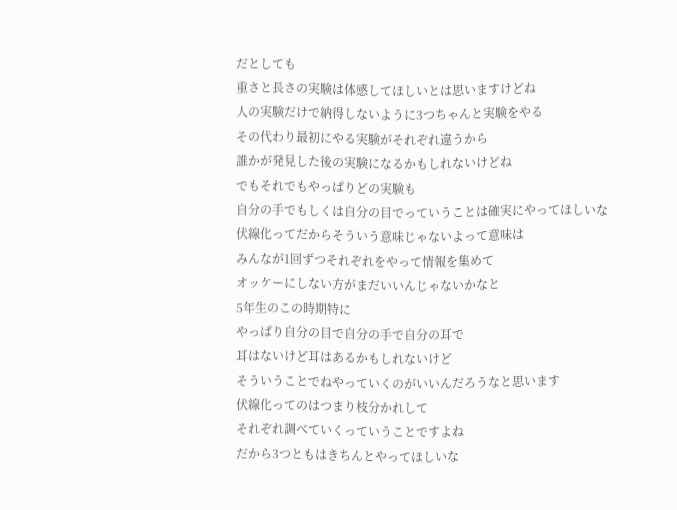だとしても
重さと長さの実験は体感してほしいとは思いますけどね
人の実験だけで納得しないように3つちゃんと実験をやる
その代わり最初にやる実験がそれぞれ違うから
誰かが発見した後の実験になるかもしれないけどね
でもそれでもやっぱりどの実験も
自分の手でもしくは自分の目でっていうことは確実にやってほしいな
伏線化ってだからそういう意味じゃないよって意味は
みんなが1回ずつそれぞれをやって情報を集めて
オッケーにしない方がまだいいんじゃないかなと
5年生のこの時期特に
やっぱり自分の目で自分の手で自分の耳で
耳はないけど耳はあるかもしれないけど
そういうことでねやっていくのがいいんだろうなと思います
伏線化ってのはつまり枝分かれして
それぞれ調べていくっていうことですよね
だから3つともはきちんとやってほしいな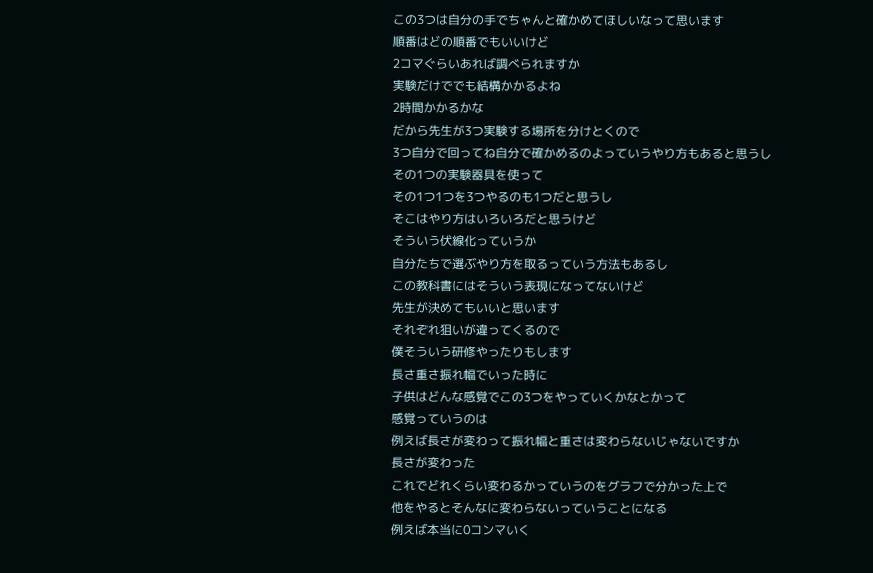この3つは自分の手でちゃんと確かめてほしいなって思います
順番はどの順番でもいいけど
2コマぐらいあれば調べられますか
実験だけででも結構かかるよね
2時間かかるかな
だから先生が3つ実験する場所を分けとくので
3つ自分で回ってね自分で確かめるのよっていうやり方もあると思うし
その1つの実験器具を使って
その1つ1つを3つやるのも1つだと思うし
そこはやり方はいろいろだと思うけど
そういう伏線化っていうか
自分たちで選ぶやり方を取るっていう方法もあるし
この教科書にはそういう表現になってないけど
先生が決めてもいいと思います
それぞれ狙いが違ってくるので
僕そういう研修やったりもします
長さ重さ振れ幅でいった時に
子供はどんな感覚でこの3つをやっていくかなとかって
感覚っていうのは
例えば長さが変わって振れ幅と重さは変わらないじゃないですか
長さが変わった
これでどれくらい変わるかっていうのをグラフで分かった上で
他をやるとそんなに変わらないっていうことになる
例えば本当に0コンマいく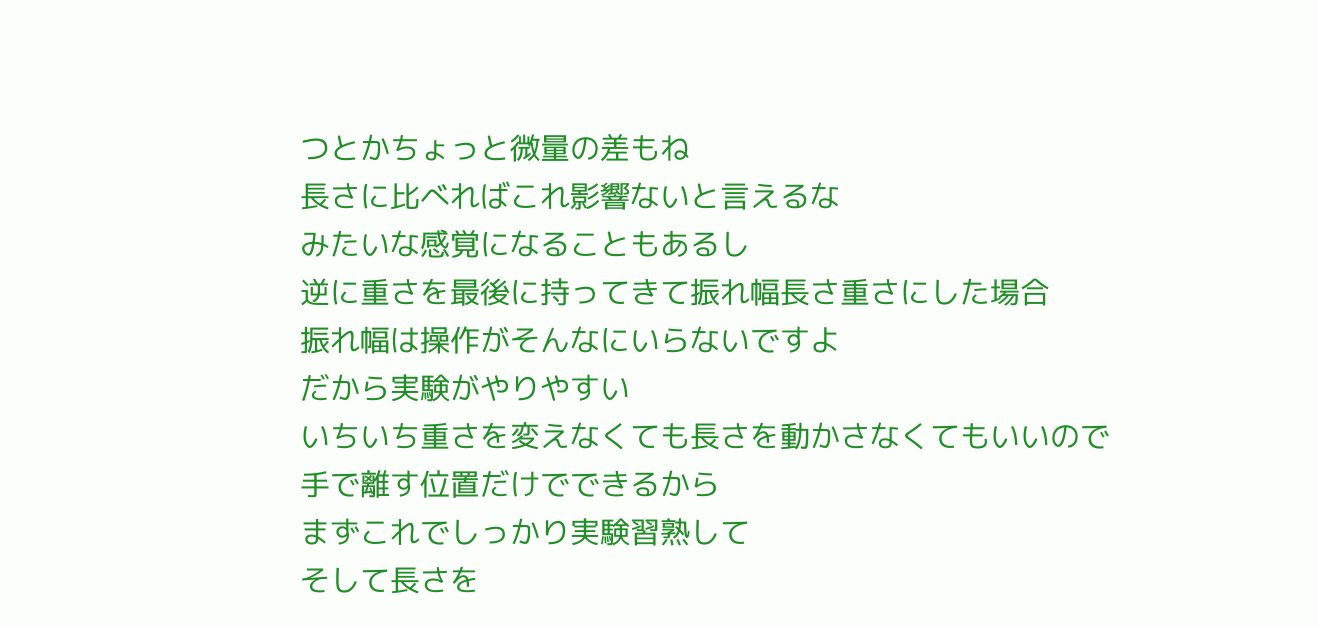つとかちょっと微量の差もね
長さに比べればこれ影響ないと言えるな
みたいな感覚になることもあるし
逆に重さを最後に持ってきて振れ幅長さ重さにした場合
振れ幅は操作がそんなにいらないですよ
だから実験がやりやすい
いちいち重さを変えなくても長さを動かさなくてもいいので
手で離す位置だけでできるから
まずこれでしっかり実験習熟して
そして長さを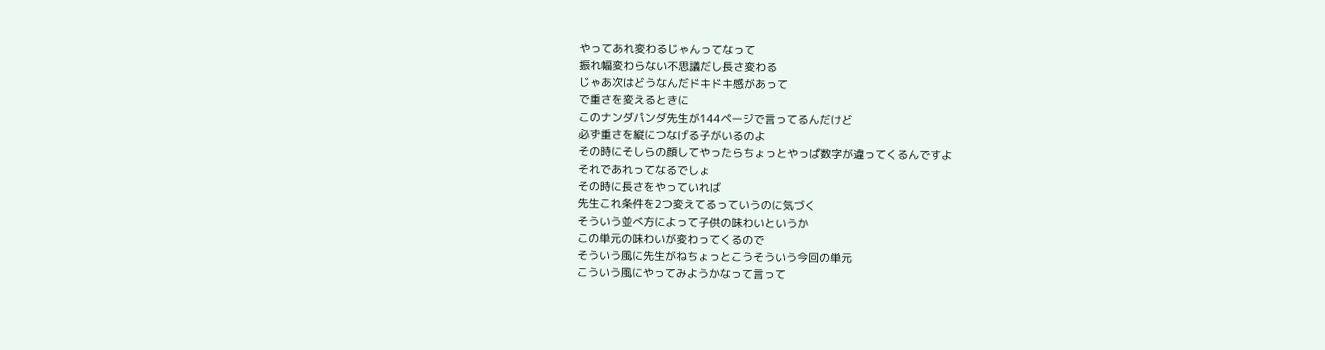やってあれ変わるじゃんってなって
振れ幅変わらない不思議だし長さ変わる
じゃあ次はどうなんだドキドキ感があって
で重さを変えるときに
このナンダパンダ先生が144ページで言ってるんだけど
必ず重さを縦につなげる子がいるのよ
その時にそしらの顔してやったらちょっとやっぱ数字が違ってくるんですよ
それであれってなるでしょ
その時に長さをやっていれば
先生これ条件を2つ変えてるっていうのに気づく
そういう並べ方によって子供の味わいというか
この単元の味わいが変わってくるので
そういう風に先生がねちょっとこうそういう今回の単元
こういう風にやってみようかなって言って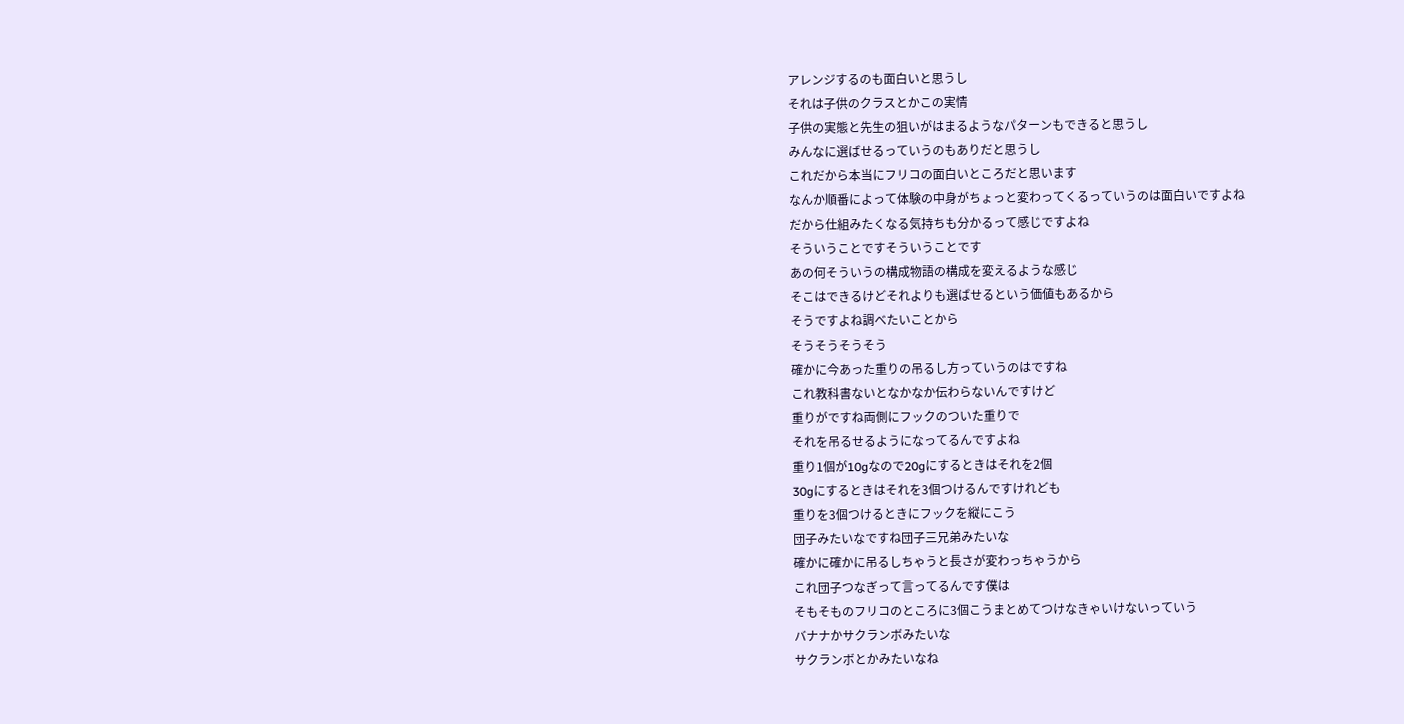アレンジするのも面白いと思うし
それは子供のクラスとかこの実情
子供の実態と先生の狙いがはまるようなパターンもできると思うし
みんなに選ばせるっていうのもありだと思うし
これだから本当にフリコの面白いところだと思います
なんか順番によって体験の中身がちょっと変わってくるっていうのは面白いですよね
だから仕組みたくなる気持ちも分かるって感じですよね
そういうことですそういうことです
あの何そういうの構成物語の構成を変えるような感じ
そこはできるけどそれよりも選ばせるという価値もあるから
そうですよね調べたいことから
そうそうそうそう
確かに今あった重りの吊るし方っていうのはですね
これ教科書ないとなかなか伝わらないんですけど
重りがですね両側にフックのついた重りで
それを吊るせるようになってるんですよね
重り1個が10gなので20gにするときはそれを2個
30gにするときはそれを3個つけるんですけれども
重りを3個つけるときにフックを縦にこう
団子みたいなですね団子三兄弟みたいな
確かに確かに吊るしちゃうと長さが変わっちゃうから
これ団子つなぎって言ってるんです僕は
そもそものフリコのところに3個こうまとめてつけなきゃいけないっていう
バナナかサクランボみたいな
サクランボとかみたいなね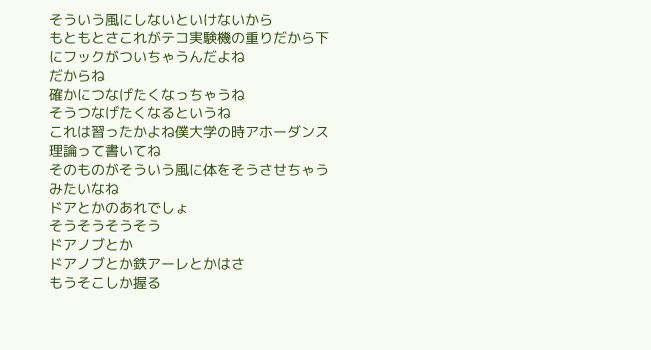そういう風にしないといけないから
もともとさこれがテコ実験機の重りだから下にフックがついちゃうんだよね
だからね
確かにつなげたくなっちゃうね
そうつなげたくなるというね
これは習ったかよね僕大学の時アホーダンス理論って書いてね
そのものがそういう風に体をそうさせちゃうみたいなね
ドアとかのあれでしょ
そうそうそうそう
ドアノブとか
ドアノブとか鉄アーレとかはさ
もうそこしか握る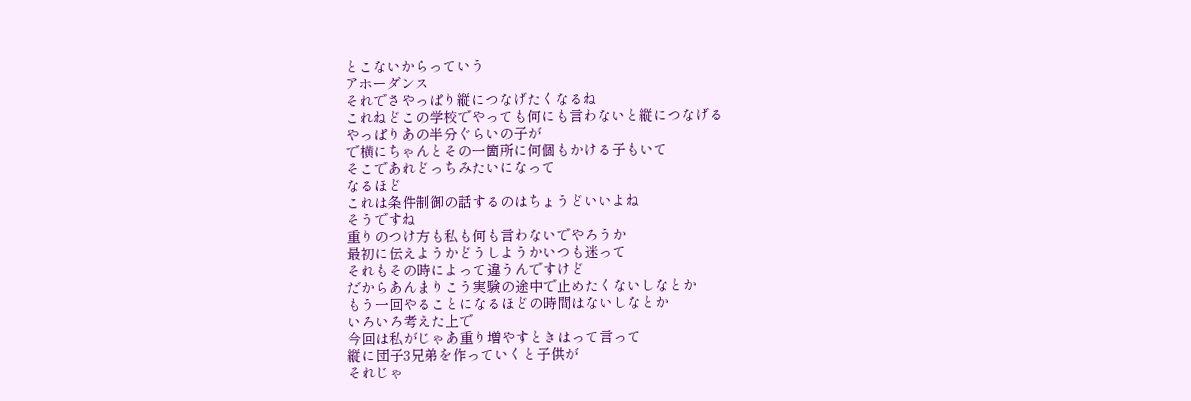とこないからっていう
アホーダンス
それでさやっぱり縦につなげたくなるね
これねどこの学校でやっても何にも言わないと縦につなげる
やっぱりあの半分ぐらいの子が
で横にちゃんとその一箇所に何個もかける子もいて
そこであれどっちみたいになって
なるほど
これは条件制御の話するのはちょうどいいよね
そうですね
重りのつけ方も私も何も言わないでやろうか
最初に伝えようかどうしようかいつも迷って
それもその時によって違うんですけど
だからあんまりこう実験の途中で止めたくないしなとか
もう一回やることになるほどの時間はないしなとか
いろいろ考えた上で
今回は私がじゃあ重り増やすときはって言って
縦に団子3兄弟を作っていくと子供が
それじゃ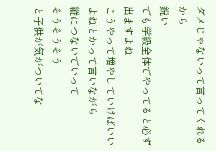ダメじゃないって言ってくれるから
鋭い
でも学級全体でやってると必ず出ますよね
こうやって増やしていけばいいよねとかって言いながら
縦につないでいって
そうそうそう
と子供が気がついてな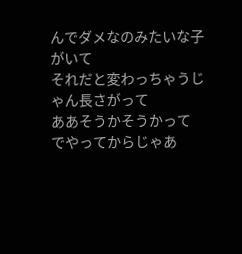んでダメなのみたいな子がいて
それだと変わっちゃうじゃん長さがって
ああそうかそうかって
でやってからじゃあ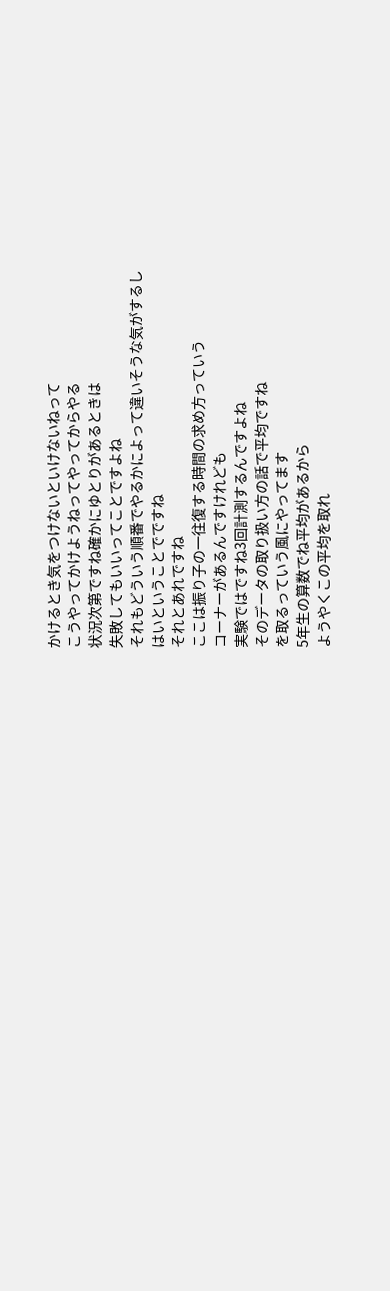かけるとき気をつけないといけないねって
こうやってかけようねってやってからやる
状況次第ですね確かにゆとりがあるときは
失敗してもいいってことですよね
それもどういう順番でやるかによって違いそうな気がするし
はいということでですね
それとあれですね
ここは振り子の一往復する時間の求め方っていう
コーナーがあるんですけれども
実験ではですね3回計測するんですよね
そのデータの取り扱い方の話で平均ですね
を取るっていう風にやってます
5年生の算数でね平均があるから
ようやくこの平均を取れ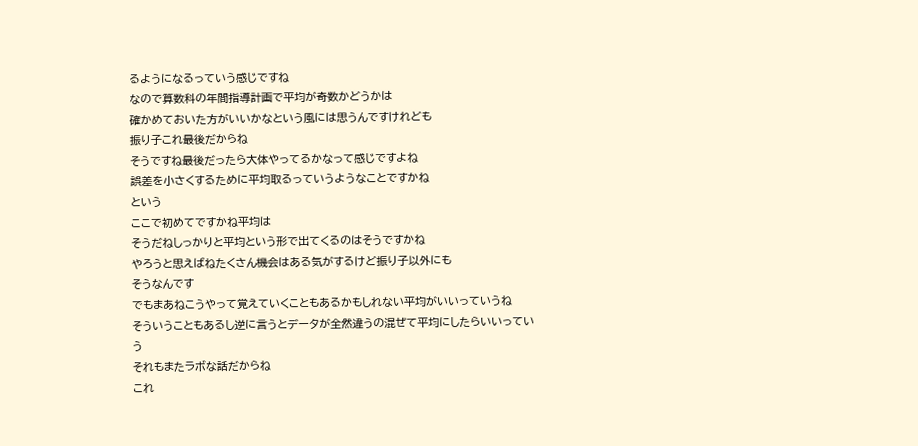るようになるっていう感じですね
なので算数科の年間指導計画で平均が奇数かどうかは
確かめておいた方がいいかなという風には思うんですけれども
振り子これ最後だからね
そうですね最後だったら大体やってるかなって感じですよね
誤差を小さくするために平均取るっていうようなことですかね
という
ここで初めてですかね平均は
そうだねしっかりと平均という形で出てくるのはそうですかね
やろうと思えばねたくさん機会はある気がするけど振り子以外にも
そうなんです
でもまあねこうやって覚えていくこともあるかもしれない平均がいいっていうね
そういうこともあるし逆に言うとデータが全然違うの混ぜて平均にしたらいいっていう
それもまたラボな話だからね
これ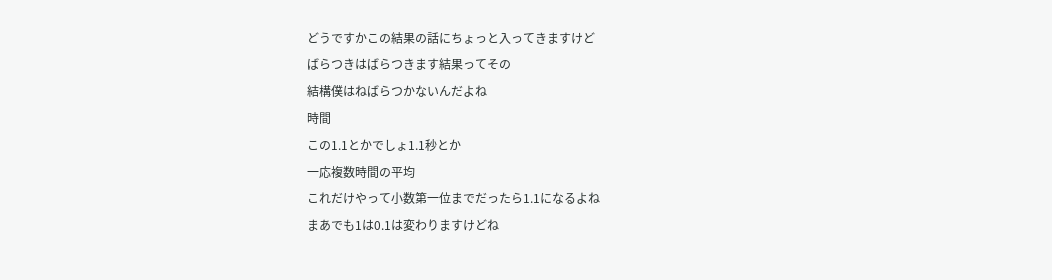どうですかこの結果の話にちょっと入ってきますけど
ばらつきはばらつきます結果ってその
結構僕はねばらつかないんだよね
時間
この1.1とかでしょ1.1秒とか
一応複数時間の平均
これだけやって小数第一位までだったら1.1になるよね
まあでも1は0.1は変わりますけどね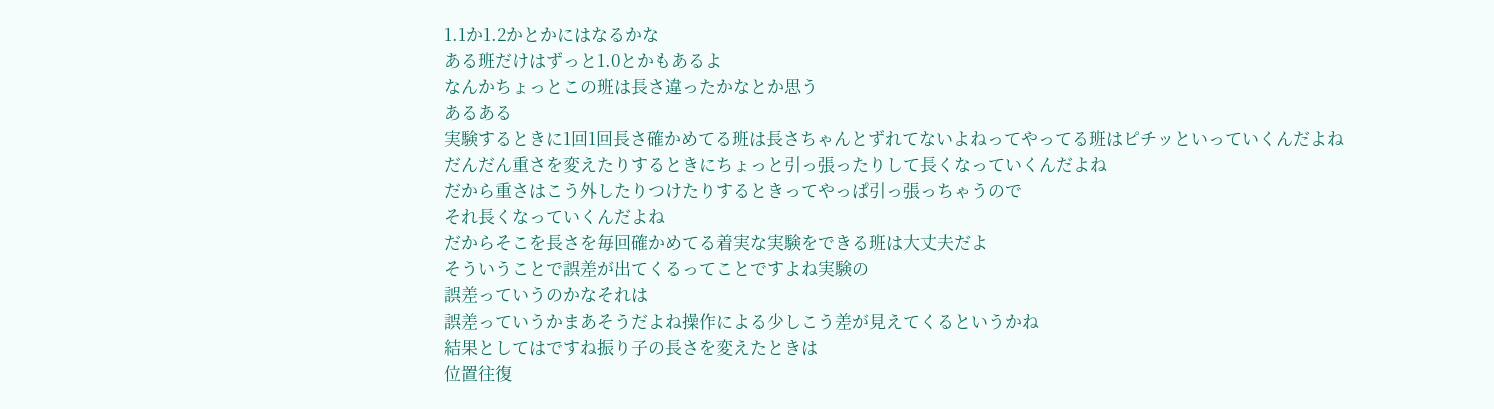1.1か1.2かとかにはなるかな
ある班だけはずっと1.0とかもあるよ
なんかちょっとこの班は長さ違ったかなとか思う
あるある
実験するときに1回1回長さ確かめてる班は長さちゃんとずれてないよねってやってる班はピチッといっていくんだよね
だんだん重さを変えたりするときにちょっと引っ張ったりして長くなっていくんだよね
だから重さはこう外したりつけたりするときってやっぱ引っ張っちゃうので
それ長くなっていくんだよね
だからそこを長さを毎回確かめてる着実な実験をできる班は大丈夫だよ
そういうことで誤差が出てくるってことですよね実験の
誤差っていうのかなそれは
誤差っていうかまあそうだよね操作による少しこう差が見えてくるというかね
結果としてはですね振り子の長さを変えたときは
位置往復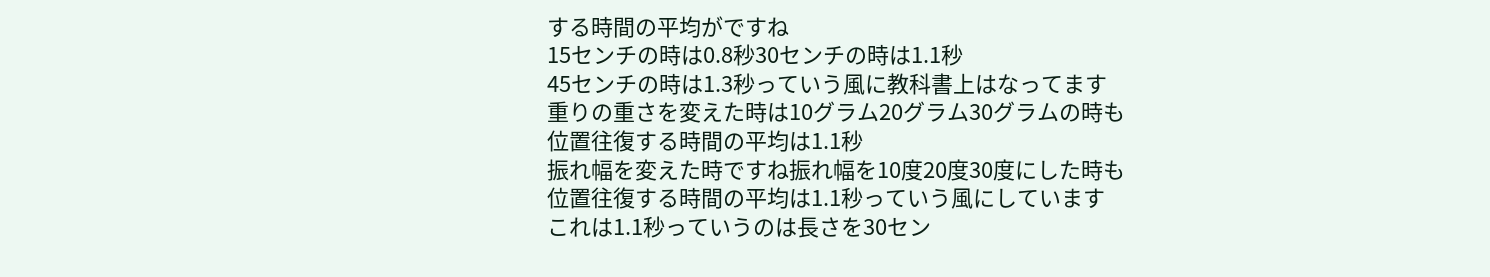する時間の平均がですね
15センチの時は0.8秒30センチの時は1.1秒
45センチの時は1.3秒っていう風に教科書上はなってます
重りの重さを変えた時は10グラム20グラム30グラムの時も
位置往復する時間の平均は1.1秒
振れ幅を変えた時ですね振れ幅を10度20度30度にした時も
位置往復する時間の平均は1.1秒っていう風にしています
これは1.1秒っていうのは長さを30セン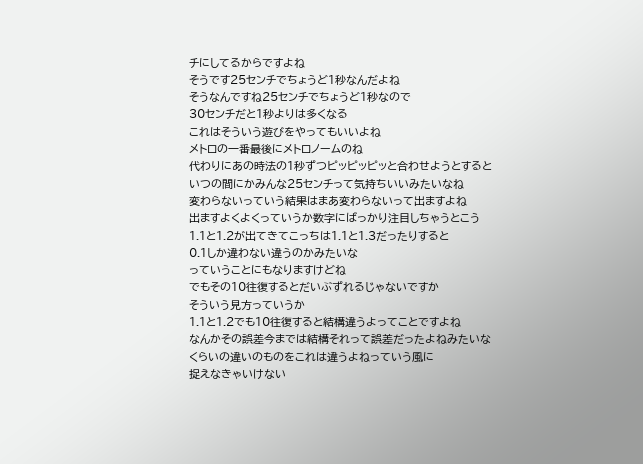チにしてるからですよね
そうです25センチでちょうど1秒なんだよね
そうなんですね25センチでちょうど1秒なので
30センチだと1秒よりは多くなる
これはそういう遊びをやってもいいよね
メトロの一番最後にメトロノームのね
代わりにあの時法の1秒ずつピッピッピッと合わせようとすると
いつの間にかみんな25センチって気持ちいいみたいなね
変わらないっていう結果はまあ変わらないって出ますよね
出ますよくよくっていうか数字にばっかり注目しちゃうとこう
1.1と1.2が出てきてこっちは1.1と1.3だったりすると
0.1しか違わない違うのかみたいな
っていうことにもなりますけどね
でもその10往復するとだいぶずれるじゃないですか
そういう見方っていうか
1.1と1.2でも10往復すると結構違うよってことですよね
なんかその誤差今までは結構それって誤差だったよねみたいな
くらいの違いのものをこれは違うよねっていう風に
捉えなきゃいけない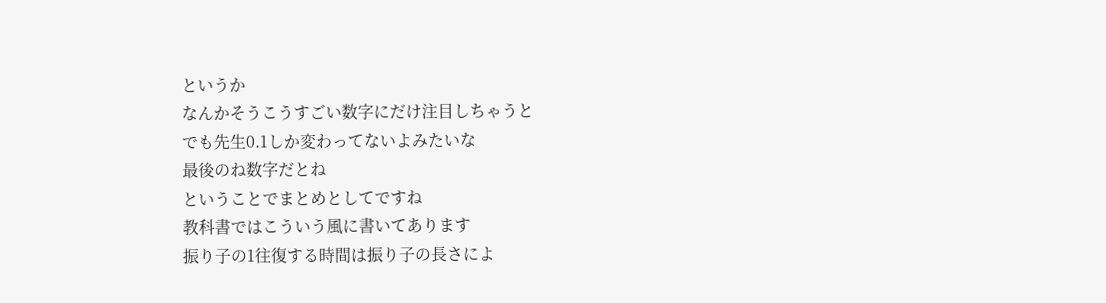というか
なんかそうこうすごい数字にだけ注目しちゃうと
でも先生0.1しか変わってないよみたいな
最後のね数字だとね
ということでまとめとしてですね
教科書ではこういう風に書いてあります
振り子の1往復する時間は振り子の長さによ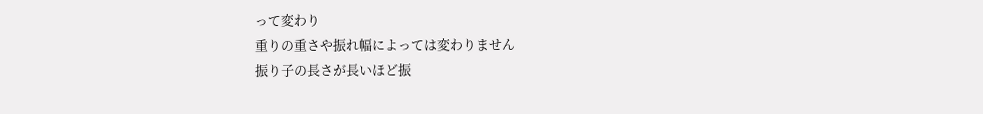って変わり
重りの重さや振れ幅によっては変わりません
振り子の長さが長いほど振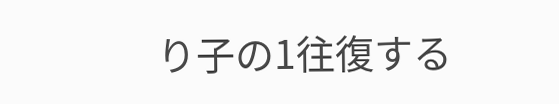り子の1往復する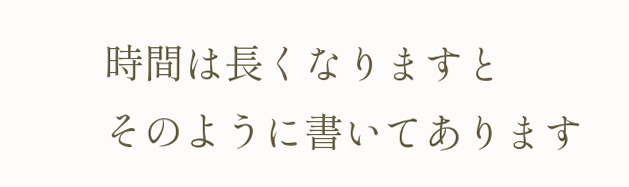時間は長くなりますと
そのように書いてあります